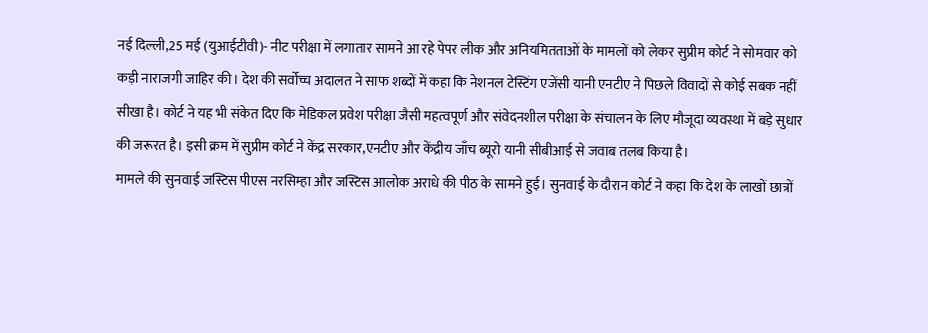नई दिल्ली,25 मई (युआईटीवी)- नीट परीक्षा में लगातार सामने आ रहे पेपर लीक और अनियमितताओं के मामलों को लेकर सुप्रीम कोर्ट ने सोमवार को कड़ी नाराजगी जाहिर की। देश की सर्वोच्च अदालत ने साफ शब्दों में कहा कि नेशनल टेस्टिंग एजेंसी यानी एनटीए ने पिछले विवादों से कोई सबक नहीं सीखा है। कोर्ट ने यह भी संकेत दिए कि मेडिकल प्रवेश परीक्षा जैसी महत्वपूर्ण और संवेदनशील परीक्षा के संचालन के लिए मौजूदा व्यवस्था में बड़े सुधार की जरूरत है। इसी क्रम में सुप्रीम कोर्ट ने केंद्र सरकार,एनटीए और केंद्रीय जाँच ब्यूरो यानी सीबीआई से जवाब तलब किया है।
मामले की सुनवाई जस्टिस पीएस नरसिम्हा और जस्टिस आलोक अराधे की पीठ के सामने हुई। सुनवाई के दौरान कोर्ट ने कहा कि देश के लाखों छात्रों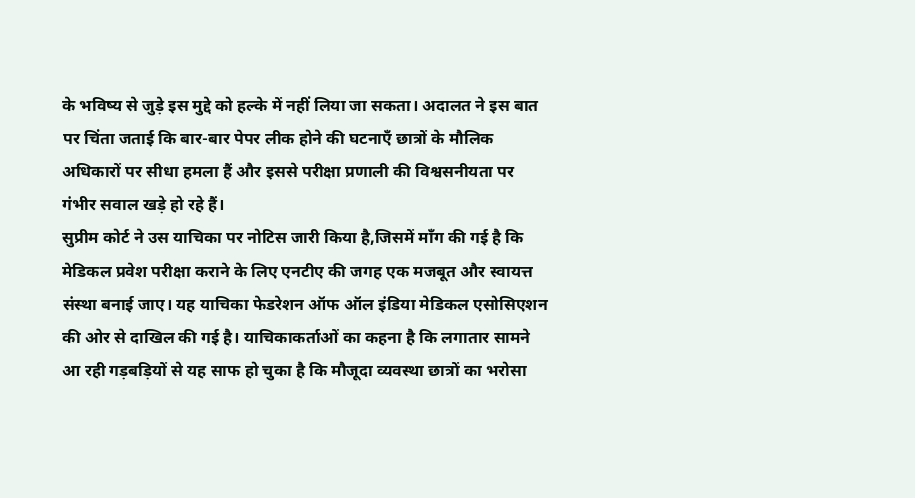के भविष्य से जुड़े इस मुद्दे को हल्के में नहीं लिया जा सकता। अदालत ने इस बात पर चिंता जताई कि बार-बार पेपर लीक होने की घटनाएँ छात्रों के मौलिक अधिकारों पर सीधा हमला हैं और इससे परीक्षा प्रणाली की विश्वसनीयता पर गंभीर सवाल खड़े हो रहे हैं।
सुप्रीम कोर्ट ने उस याचिका पर नोटिस जारी किया है,जिसमें माँग की गई है कि मेडिकल प्रवेश परीक्षा कराने के लिए एनटीए की जगह एक मजबूत और स्वायत्त संस्था बनाई जाए। यह याचिका फेडरेशन ऑफ ऑल इंडिया मेडिकल एसोसिएशन की ओर से दाखिल की गई है। याचिकाकर्ताओं का कहना है कि लगातार सामने आ रही गड़बड़ियों से यह साफ हो चुका है कि मौजूदा व्यवस्था छात्रों का भरोसा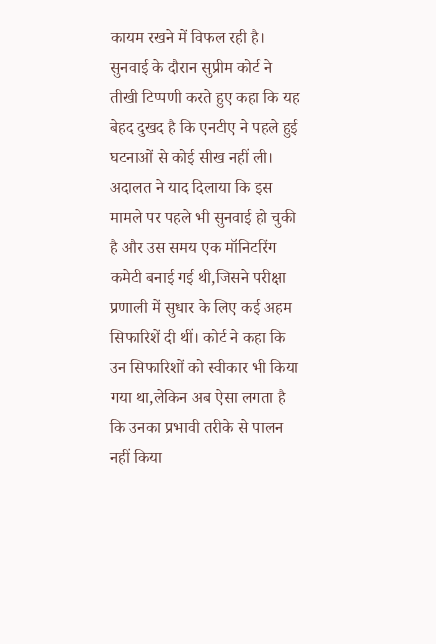कायम रखने में विफल रही है।
सुनवाई के दौरान सुप्रीम कोर्ट ने तीखी टिप्पणी करते हुए कहा कि यह बेहद दुखद है कि एनटीए ने पहले हुई घटनाओं से कोई सीख नहीं ली। अदालत ने याद दिलाया कि इस मामले पर पहले भी सुनवाई हो चुकी है और उस समय एक मॉनिटरिंग कमेटी बनाई गई थी,जिसने परीक्षा प्रणाली में सुधार के लिए कई अहम सिफारिशें दी थीं। कोर्ट ने कहा कि उन सिफारिशों को स्वीकार भी किया गया था,लेकिन अब ऐसा लगता है कि उनका प्रभावी तरीके से पालन नहीं किया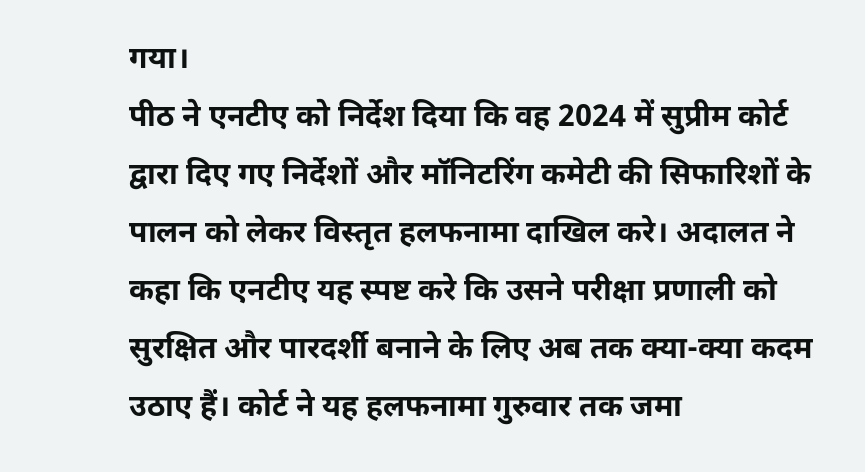गया।
पीठ ने एनटीए को निर्देश दिया कि वह 2024 में सुप्रीम कोर्ट द्वारा दिए गए निर्देशों और मॉनिटरिंग कमेटी की सिफारिशों के पालन को लेकर विस्तृत हलफनामा दाखिल करे। अदालत ने कहा कि एनटीए यह स्पष्ट करे कि उसने परीक्षा प्रणाली को सुरक्षित और पारदर्शी बनाने के लिए अब तक क्या-क्या कदम उठाए हैं। कोर्ट ने यह हलफनामा गुरुवार तक जमा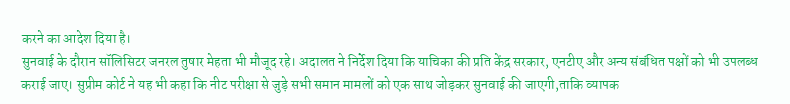करने का आदेश दिया है।
सुनवाई के दौरान सॉलिसिटर जनरल तुषार मेहता भी मौजूद रहे। अदालत ने निर्देश दिया कि याचिका की प्रति केंद्र सरकार, एनटीए और अन्य संबंधित पक्षों को भी उपलब्ध कराई जाए। सुप्रीम कोर्ट ने यह भी कहा कि नीट परीक्षा से जुड़े सभी समान मामलों को एक साथ जोड़कर सुनवाई की जाएगी,ताकि व्यापक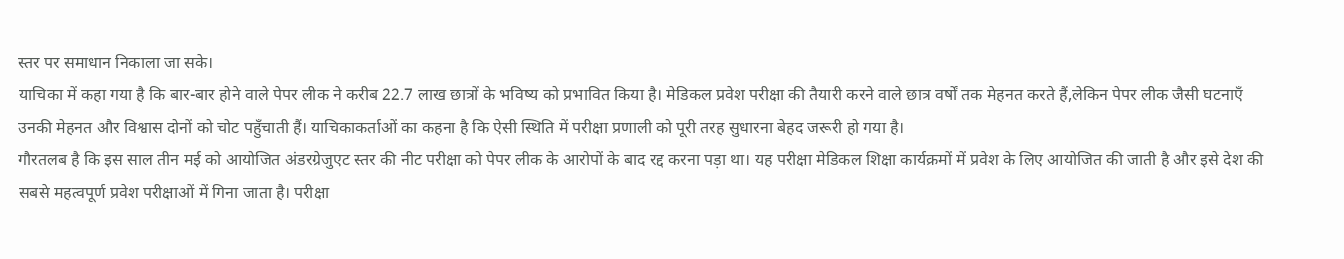स्तर पर समाधान निकाला जा सके।
याचिका में कहा गया है कि बार-बार होने वाले पेपर लीक ने करीब 22.7 लाख छात्रों के भविष्य को प्रभावित किया है। मेडिकल प्रवेश परीक्षा की तैयारी करने वाले छात्र वर्षों तक मेहनत करते हैं,लेकिन पेपर लीक जैसी घटनाएँ उनकी मेहनत और विश्वास दोनों को चोट पहुँचाती हैं। याचिकाकर्ताओं का कहना है कि ऐसी स्थिति में परीक्षा प्रणाली को पूरी तरह सुधारना बेहद जरूरी हो गया है।
गौरतलब है कि इस साल तीन मई को आयोजित अंडरग्रेजुएट स्तर की नीट परीक्षा को पेपर लीक के आरोपों के बाद रद्द करना पड़ा था। यह परीक्षा मेडिकल शिक्षा कार्यक्रमों में प्रवेश के लिए आयोजित की जाती है और इसे देश की सबसे महत्वपूर्ण प्रवेश परीक्षाओं में गिना जाता है। परीक्षा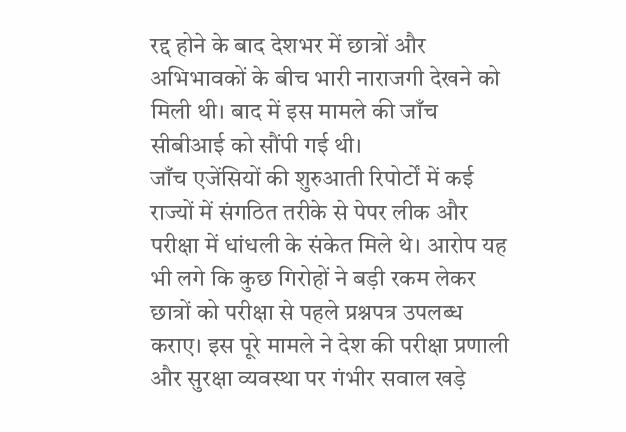रद्द होने के बाद देशभर में छात्रों और अभिभावकों के बीच भारी नाराजगी देखने को मिली थी। बाद में इस मामले की जाँच सीबीआई को सौंपी गई थी।
जाँच एजेंसियों की शुरुआती रिपोर्टों में कई राज्यों में संगठित तरीके से पेपर लीक और परीक्षा में धांधली के संकेत मिले थे। आरोप यह भी लगे कि कुछ गिरोहों ने बड़ी रकम लेकर छात्रों को परीक्षा से पहले प्रश्नपत्र उपलब्ध कराए। इस पूरे मामले ने देश की परीक्षा प्रणाली और सुरक्षा व्यवस्था पर गंभीर सवाल खड़े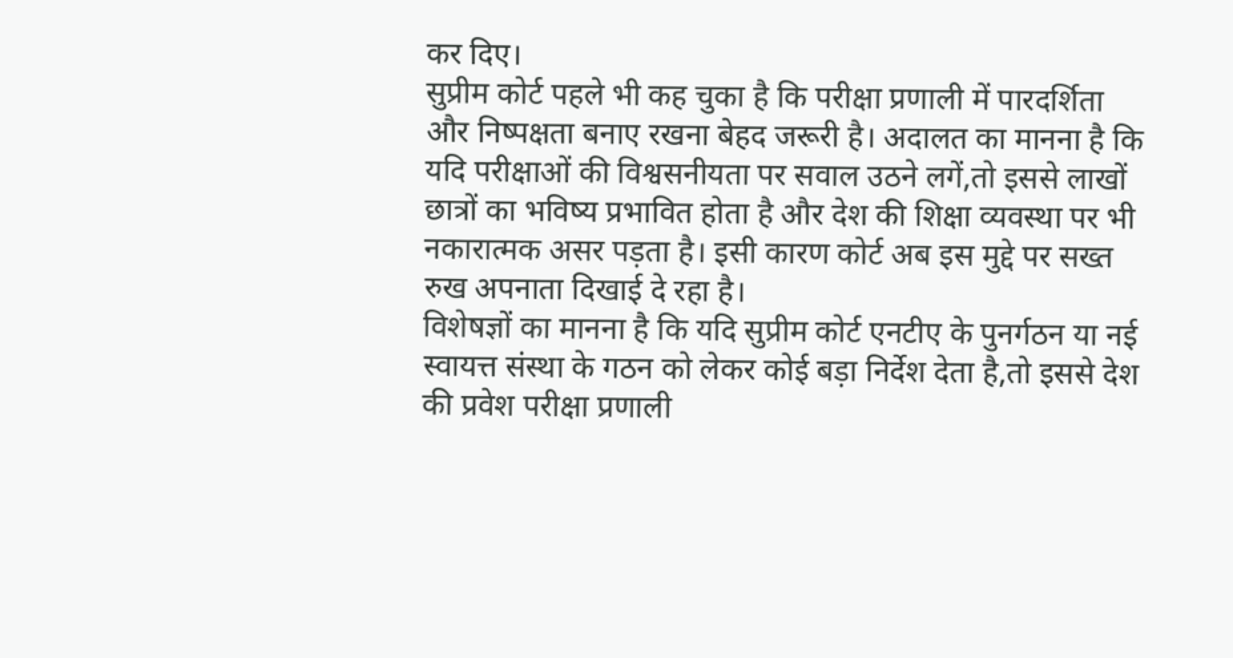कर दिए।
सुप्रीम कोर्ट पहले भी कह चुका है कि परीक्षा प्रणाली में पारदर्शिता और निष्पक्षता बनाए रखना बेहद जरूरी है। अदालत का मानना है कि यदि परीक्षाओं की विश्वसनीयता पर सवाल उठने लगें,तो इससे लाखों छात्रों का भविष्य प्रभावित होता है और देश की शिक्षा व्यवस्था पर भी नकारात्मक असर पड़ता है। इसी कारण कोर्ट अब इस मुद्दे पर सख्त रुख अपनाता दिखाई दे रहा है।
विशेषज्ञों का मानना है कि यदि सुप्रीम कोर्ट एनटीए के पुनर्गठन या नई स्वायत्त संस्था के गठन को लेकर कोई बड़ा निर्देश देता है,तो इससे देश की प्रवेश परीक्षा प्रणाली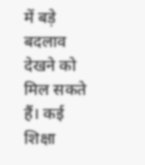में बड़े बदलाव देखने को मिल सकते हैं। कई शिक्षा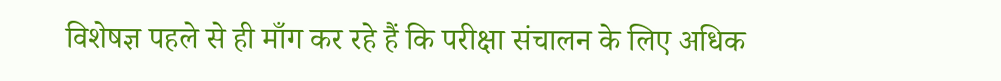विशेषज्ञ पहले से ही माँग कर रहे हैं कि परीक्षा संचालन के लिए अधिक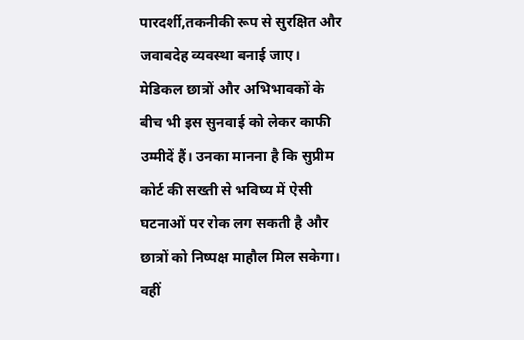पारदर्शी,तकनीकी रूप से सुरक्षित और जवाबदेह व्यवस्था बनाई जाए।
मेडिकल छात्रों और अभिभावकों के बीच भी इस सुनवाई को लेकर काफी उम्मीदें हैं। उनका मानना है कि सुप्रीम कोर्ट की सख्ती से भविष्य में ऐसी घटनाओं पर रोक लग सकती है और छात्रों को निष्पक्ष माहौल मिल सकेगा। वहीं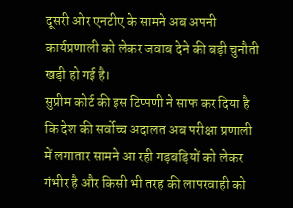दूसरी ओर एनटीए के सामने अब अपनी कार्यप्रणाली को लेकर जवाब देने की बड़ी चुनौती खड़ी हो गई है।
सुप्रीम कोर्ट की इस टिप्पणी ने साफ कर दिया है कि देश की सर्वोच्च अदालत अब परीक्षा प्रणाली में लगातार सामने आ रही गड़बड़ियों को लेकर गंभीर है और किसी भी तरह की लापरवाही को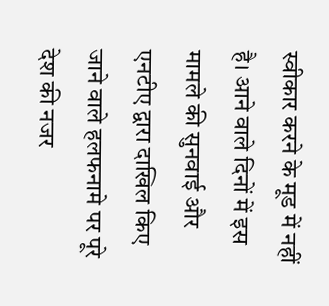स्वीकार करने के मूड में नहीं है। आने वाले दिनों में इस मामले की सुनवाई और एनटीए द्वारा दाखिल किए जाने वाले हलफनामे पर पूरे देश की नजर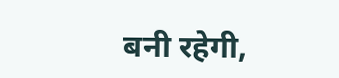बनी रहेगी,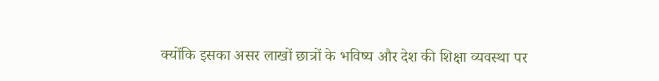क्योंकि इसका असर लाखों छात्रों के भविष्य और देश की शिक्षा व्यवस्था पर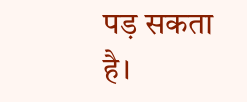पड़ सकता है।